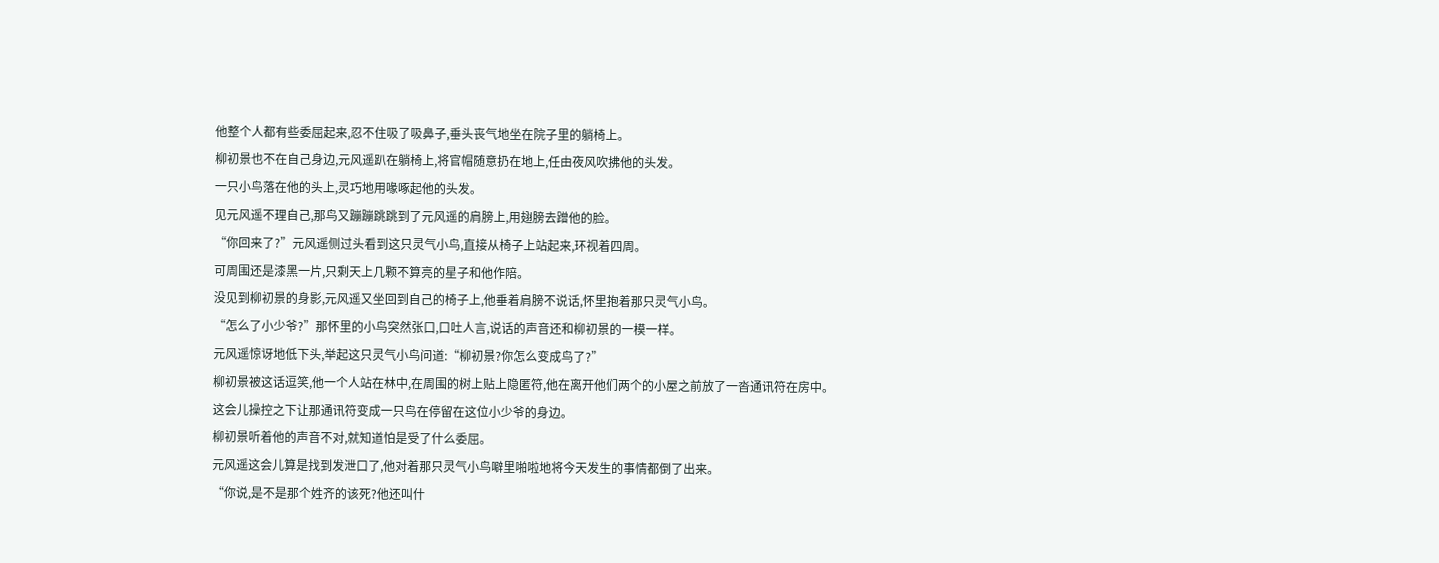他整个人都有些委屈起来,忍不住吸了吸鼻子,垂头丧气地坐在院子里的躺椅上。
柳初景也不在自己身边,元风遥趴在躺椅上,将官帽随意扔在地上,任由夜风吹拂他的头发。
一只小鸟落在他的头上,灵巧地用喙啄起他的头发。
见元风遥不理自己,那鸟又蹦蹦跳跳到了元风遥的肩膀上,用翅膀去蹭他的脸。
“你回来了?”元风遥侧过头看到这只灵气小鸟,直接从椅子上站起来,环视着四周。
可周围还是漆黑一片,只剩天上几颗不算亮的星子和他作陪。
没见到柳初景的身影,元风遥又坐回到自己的椅子上,他垂着肩膀不说话,怀里抱着那只灵气小鸟。
“怎么了小少爷?”那怀里的小鸟突然张口,口吐人言,说话的声音还和柳初景的一模一样。
元风遥惊讶地低下头,举起这只灵气小鸟问道:“柳初景?你怎么变成鸟了?”
柳初景被这话逗笑,他一个人站在林中,在周围的树上贴上隐匿符,他在离开他们两个的小屋之前放了一沓通讯符在房中。
这会儿操控之下让那通讯符变成一只鸟在停留在这位小少爷的身边。
柳初景听着他的声音不对,就知道怕是受了什么委屈。
元风遥这会儿算是找到发泄口了,他对着那只灵气小鸟噼里啪啦地将今天发生的事情都倒了出来。
“你说,是不是那个姓齐的该死?他还叫什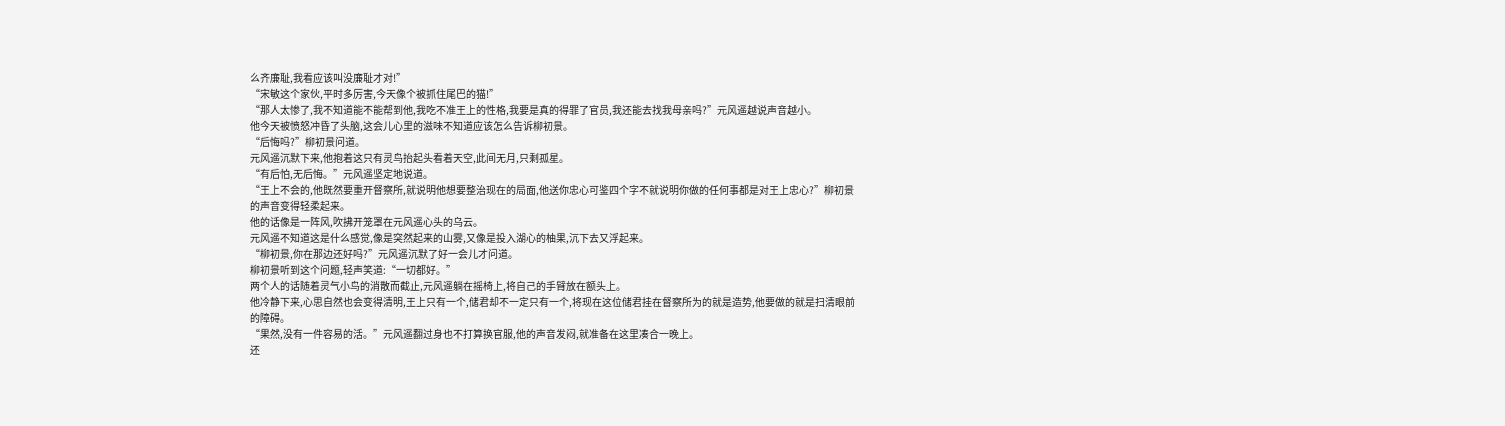么齐廉耻,我看应该叫没廉耻才对!”
“宋敏这个家伙,平时多厉害,今天像个被抓住尾巴的猫!”
“那人太惨了,我不知道能不能帮到他,我吃不准王上的性格,我要是真的得罪了官员,我还能去找我母亲吗?”元风遥越说声音越小。
他今天被愤怒冲昏了头脑,这会儿心里的滋味不知道应该怎么告诉柳初景。
“后悔吗?”柳初景问道。
元风遥沉默下来,他抱着这只有灵鸟抬起头看着天空,此间无月,只剩孤星。
“有后怕,无后悔。”元风遥坚定地说道。
“王上不会的,他既然要重开督察所,就说明他想要整治现在的局面,他送你忠心可鉴四个字不就说明你做的任何事都是对王上忠心?”柳初景的声音变得轻柔起来。
他的话像是一阵风,吹拂开笼罩在元风遥心头的乌云。
元风遥不知道这是什么感觉,像是突然起来的山雾,又像是投入湖心的柚果,沉下去又浮起来。
“柳初景,你在那边还好吗?”元风遥沉默了好一会儿才问道。
柳初景听到这个问题,轻声笑道:“一切都好。”
两个人的话随着灵气小鸟的消散而截止,元风遥躺在摇椅上,将自己的手臂放在额头上。
他冷静下来,心思自然也会变得清明,王上只有一个,储君却不一定只有一个,将现在这位储君挂在督察所为的就是造势,他要做的就是扫清眼前的障碍。
“果然,没有一件容易的活。”元风遥翻过身也不打算换官服,他的声音发闷,就准备在这里凑合一晚上。
还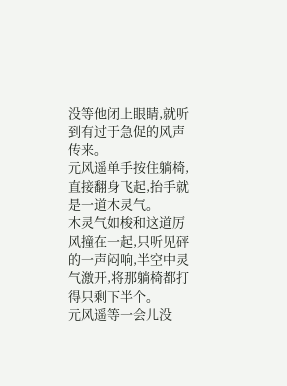没等他闭上眼睛,就听到有过于急促的风声传来。
元风遥单手按住躺椅,直接翻身飞起,抬手就是一道木灵气。
木灵气如梭和这道厉风撞在一起,只听见砰的一声闷响,半空中灵气激开,将那躺椅都打得只剩下半个。
元风遥等一会儿没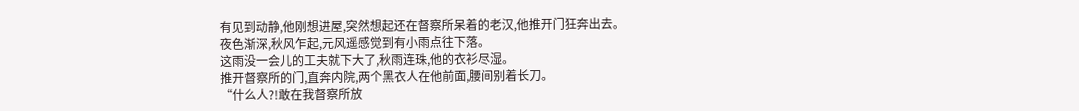有见到动静,他刚想进屋,突然想起还在督察所呆着的老汉,他推开门狂奔出去。
夜色渐深,秋风乍起,元风遥感觉到有小雨点往下落。
这雨没一会儿的工夫就下大了,秋雨连珠,他的衣衫尽湿。
推开督察所的门,直奔内院,两个黑衣人在他前面,腰间别着长刀。
“什么人?!敢在我督察所放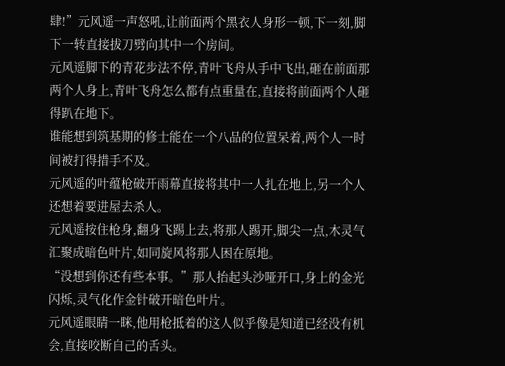肆!”元风遥一声怒吼,让前面两个黑衣人身形一顿,下一刻,脚下一转直接拔刀劈向其中一个房间。
元风遥脚下的青花步法不停,青叶飞舟从手中飞出,砸在前面那两个人身上,青叶飞舟怎么都有点重量在,直接将前面两个人砸得趴在地下。
谁能想到筑基期的修士能在一个八品的位置呆着,两个人一时间被打得措手不及。
元风遥的叶蕴枪破开雨幕直接将其中一人扎在地上,另一个人还想着要进屋去杀人。
元风遥按住枪身,翻身飞踢上去,将那人踢开,脚尖一点,木灵气汇聚成暗色叶片,如同旋风将那人困在原地。
“没想到你还有些本事。”那人抬起头沙哑开口,身上的金光闪烁,灵气化作金针破开暗色叶片。
元风遥眼睛一眯,他用枪抵着的这人似乎像是知道已经没有机会,直接咬断自己的舌头。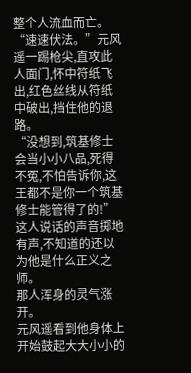整个人流血而亡。
“速速伏法。”元风遥一踢枪尖,直攻此人面门,怀中符纸飞出,红色丝线从符纸中破出,挡住他的退路。
“没想到,筑基修士会当小小八品,死得不冤,不怕告诉你,这王都不是你一个筑基修士能管得了的!”这人说话的声音掷地有声,不知道的还以为他是什么正义之师。
那人浑身的灵气涨开。
元风遥看到他身体上开始鼓起大大小小的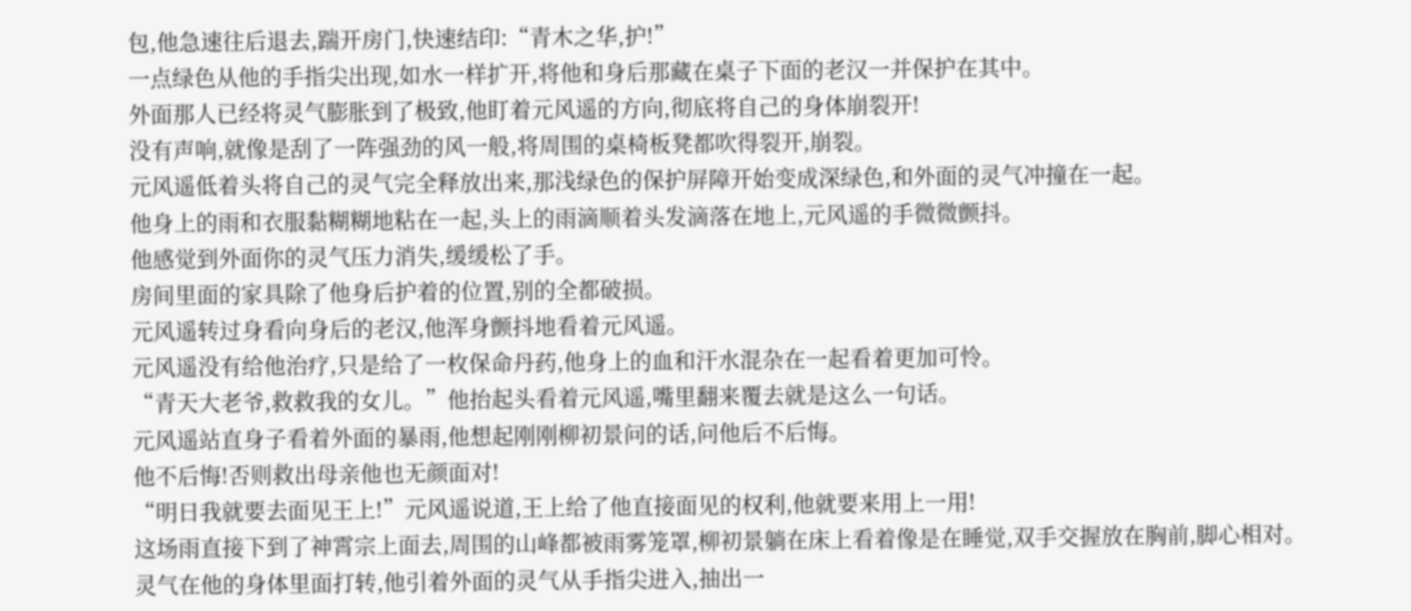包,他急速往后退去,踹开房门,快速结印:“青木之华,护!”
一点绿色从他的手指尖出现,如水一样扩开,将他和身后那藏在桌子下面的老汉一并保护在其中。
外面那人已经将灵气膨胀到了极致,他盯着元风遥的方向,彻底将自己的身体崩裂开!
没有声响,就像是刮了一阵强劲的风一般,将周围的桌椅板凳都吹得裂开,崩裂。
元风遥低着头将自己的灵气完全释放出来,那浅绿色的保护屏障开始变成深绿色,和外面的灵气冲撞在一起。
他身上的雨和衣服黏糊糊地粘在一起,头上的雨滴顺着头发滴落在地上,元风遥的手微微颤抖。
他感觉到外面你的灵气压力消失,缓缓松了手。
房间里面的家具除了他身后护着的位置,别的全都破损。
元风遥转过身看向身后的老汉,他浑身颤抖地看着元风遥。
元风遥没有给他治疗,只是给了一枚保命丹药,他身上的血和汗水混杂在一起看着更加可怜。
“青天大老爷,救救我的女儿。”他抬起头看着元风遥,嘴里翻来覆去就是这么一句话。
元风遥站直身子看着外面的暴雨,他想起刚刚柳初景问的话,问他后不后悔。
他不后悔!否则救出母亲他也无颜面对!
“明日我就要去面见王上!”元风遥说道,王上给了他直接面见的权利,他就要来用上一用!
这场雨直接下到了神霄宗上面去,周围的山峰都被雨雾笼罩,柳初景躺在床上看着像是在睡觉,双手交握放在胸前,脚心相对。
灵气在他的身体里面打转,他引着外面的灵气从手指尖进入,抽出一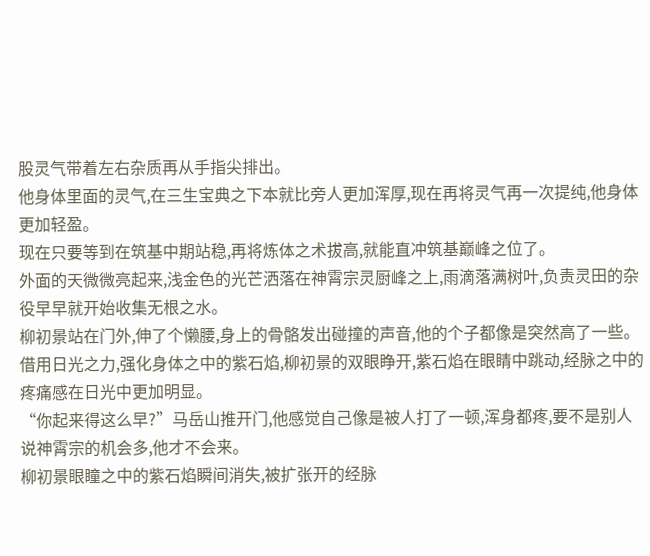股灵气带着左右杂质再从手指尖排出。
他身体里面的灵气,在三生宝典之下本就比旁人更加浑厚,现在再将灵气再一次提纯,他身体更加轻盈。
现在只要等到在筑基中期站稳,再将炼体之术拔高,就能直冲筑基巅峰之位了。
外面的天微微亮起来,浅金色的光芒洒落在神霄宗灵厨峰之上,雨滴落满树叶,负责灵田的杂役早早就开始收集无根之水。
柳初景站在门外,伸了个懒腰,身上的骨骼发出碰撞的声音,他的个子都像是突然高了一些。
借用日光之力,强化身体之中的紫石焰,柳初景的双眼睁开,紫石焰在眼睛中跳动,经脉之中的疼痛感在日光中更加明显。
“你起来得这么早?”马岳山推开门,他感觉自己像是被人打了一顿,浑身都疼,要不是别人说神霄宗的机会多,他才不会来。
柳初景眼瞳之中的紫石焰瞬间消失,被扩张开的经脉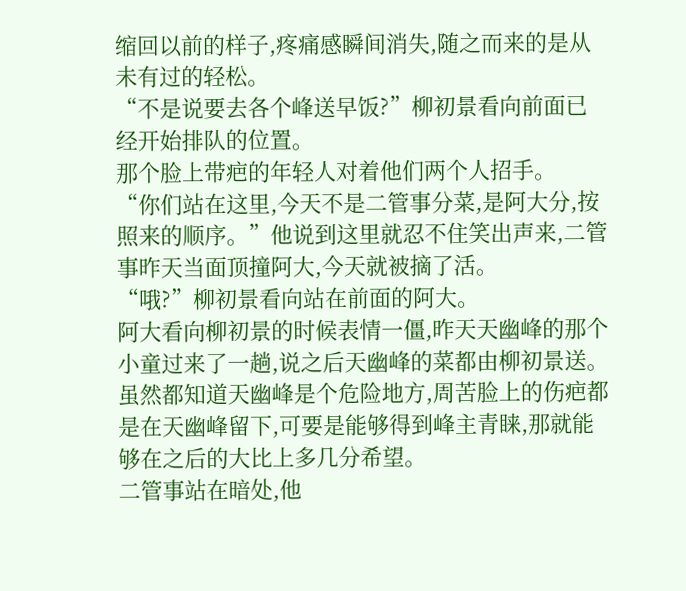缩回以前的样子,疼痛感瞬间消失,随之而来的是从未有过的轻松。
“不是说要去各个峰送早饭?”柳初景看向前面已经开始排队的位置。
那个脸上带疤的年轻人对着他们两个人招手。
“你们站在这里,今天不是二管事分菜,是阿大分,按照来的顺序。”他说到这里就忍不住笑出声来,二管事昨天当面顶撞阿大,今天就被摘了活。
“哦?”柳初景看向站在前面的阿大。
阿大看向柳初景的时候表情一僵,昨天天幽峰的那个小童过来了一趟,说之后天幽峰的菜都由柳初景送。
虽然都知道天幽峰是个危险地方,周苦脸上的伤疤都是在天幽峰留下,可要是能够得到峰主青睐,那就能够在之后的大比上多几分希望。
二管事站在暗处,他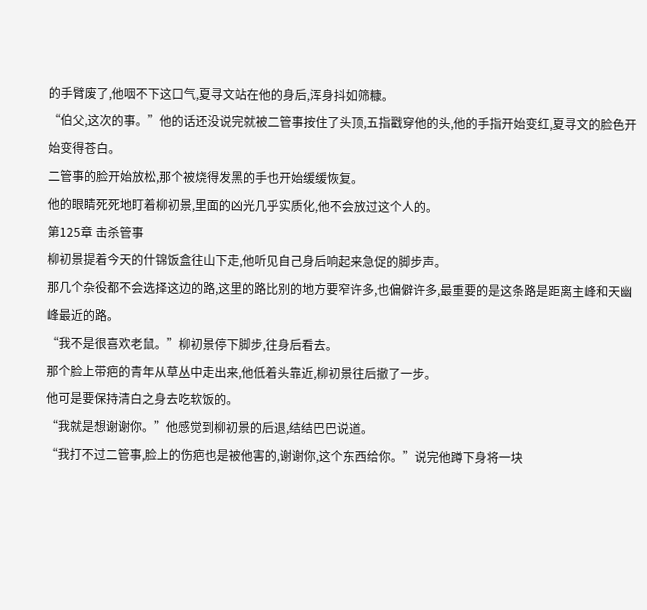的手臂废了,他咽不下这口气,夏寻文站在他的身后,浑身抖如筛糠。
“伯父,这次的事。”他的话还没说完就被二管事按住了头顶,五指戳穿他的头,他的手指开始变红,夏寻文的脸色开始变得苍白。
二管事的脸开始放松,那个被烧得发黑的手也开始缓缓恢复。
他的眼睛死死地盯着柳初景,里面的凶光几乎实质化,他不会放过这个人的。
第125章 击杀管事
柳初景提着今天的什锦饭盒往山下走,他听见自己身后响起来急促的脚步声。
那几个杂役都不会选择这边的路,这里的路比别的地方要窄许多,也偏僻许多,最重要的是这条路是距离主峰和天幽峰最近的路。
“我不是很喜欢老鼠。”柳初景停下脚步,往身后看去。
那个脸上带疤的青年从草丛中走出来,他低着头靠近,柳初景往后撤了一步。
他可是要保持清白之身去吃软饭的。
“我就是想谢谢你。”他感觉到柳初景的后退,结结巴巴说道。
“我打不过二管事,脸上的伤疤也是被他害的,谢谢你,这个东西给你。”说完他蹲下身将一块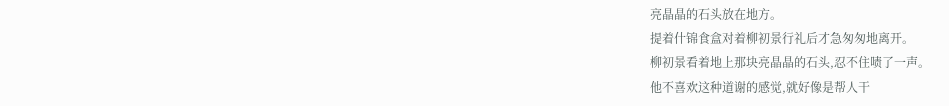亮晶晶的石头放在地方。
提着什锦食盒对着柳初景行礼后才急匆匆地离开。
柳初景看着地上那块亮晶晶的石头,忍不住啧了一声。
他不喜欢这种道谢的感觉,就好像是帮人干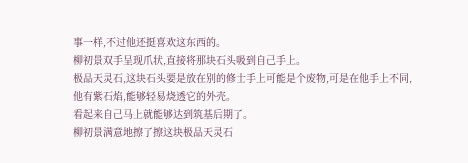事一样,不过他还挺喜欢这东西的。
柳初景双手呈现爪状,直接将那块石头吸到自己手上。
极品天灵石,这块石头要是放在别的修士手上可能是个废物,可是在他手上不同,他有紫石焰,能够轻易烧透它的外壳。
看起来自己马上就能够达到筑基后期了。
柳初景满意地擦了擦这块极品天灵石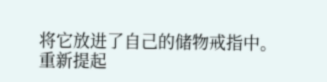将它放进了自己的储物戒指中。
重新提起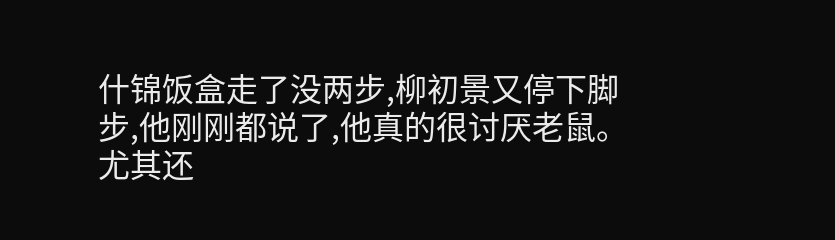什锦饭盒走了没两步,柳初景又停下脚步,他刚刚都说了,他真的很讨厌老鼠。
尤其还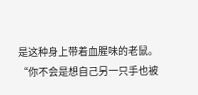是这种身上带着血腥味的老鼠。
“你不会是想自己另一只手也被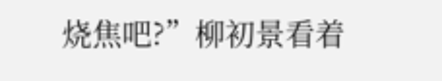烧焦吧?”柳初景看着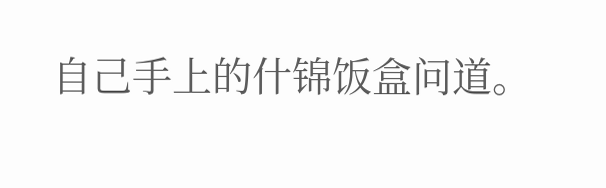自己手上的什锦饭盒问道。